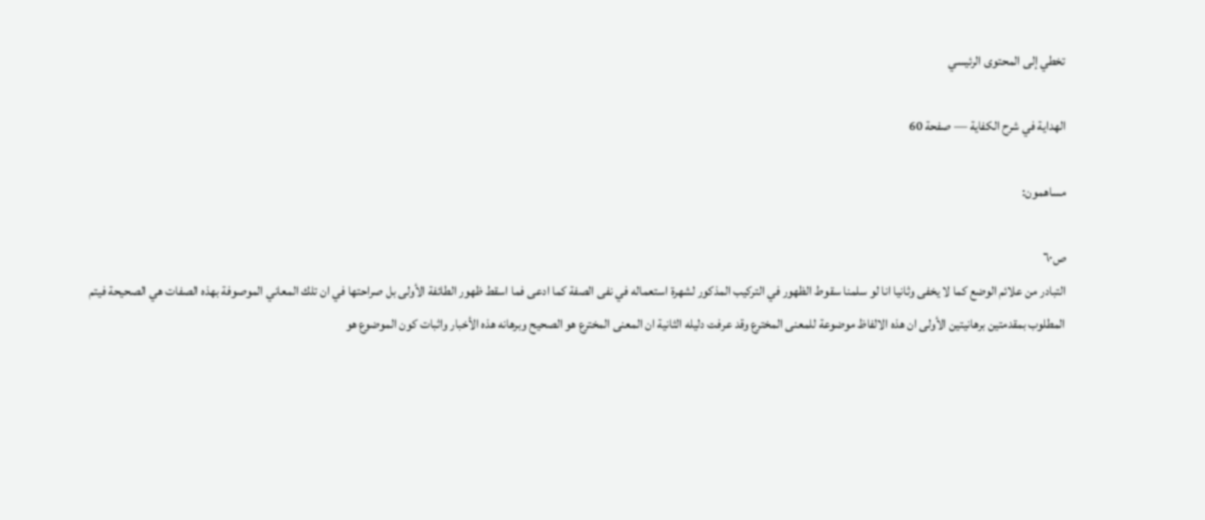تخطي إلى المحتوى الرئيسي

الهداية في شرح الكفاية — صفحة 60

مساهمون:

ص٦٠
التبادر من علائم الوضع كما لا يخفى وثانيا انا لو سلمنا سقوط الظهور في التركيب المذكور لشهرة استعماله في نفى الصفة كما ادعى فما اسقط ظهور الطائفة الأولى بل صراحتها في ان تلك المعاني الموصوفة بهذه الصفات هي الصحيحة فيتم المطلوب بمقدمتين برهانيتين الأولى ان هذه الالفاظ موضوعة للمعنى المخترع وقد عرفت دليله الثانية ان المعنى المخترع هو الصحيح وبرهانه هذه الأخبار واثبات كون الموضوع هو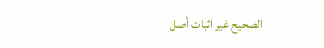الصحيح غير اثبات أصل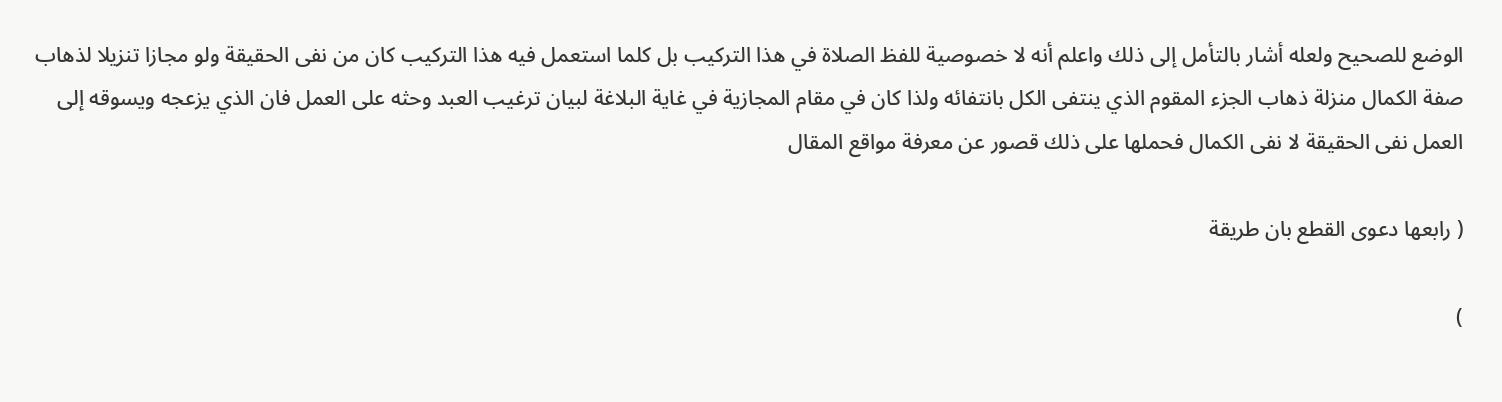الوضع للصحيح ولعله أشار بالتأمل إلى ذلك واعلم أنه لا خصوصية للفظ الصلاة في هذا التركيب بل كلما استعمل فيه هذا التركيب كان من نفى الحقيقة ولو مجازا تنزيلا لذهاب صفة الكمال منزلة ذهاب الجزء المقوم الذي ينتفى الكل بانتفائه ولذا كان في مقام المجازية في غاية البلاغة لبيان ترغيب العبد وحثه على العمل فان الذي يزعجه ويسوقه إلى العمل نفى الحقيقة لا نفى الكمال فحملها على ذلك قصور عن معرفة مواقع المقال

( رابعها دعوى القطع بان طريقة

)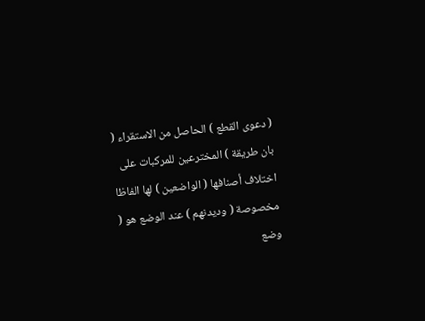( دعوى القطع ) الحاصل من الاستقراء ( بان طريقة ) المخترعين للمركبات على اختلاف أصنافها ( الواضعين ) لها الفاظا مخصوصة ( وديدنهم ) عند الوضع هو ( وضع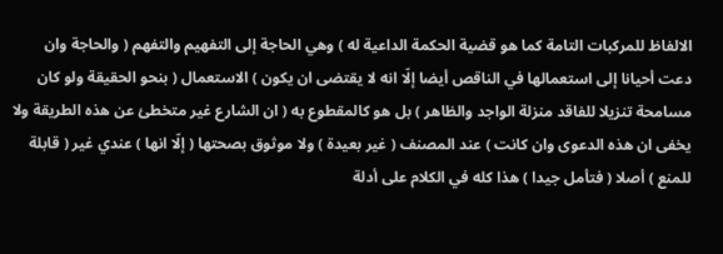الالفاظ للمركبات التامة كما هو قضية الحكمة الداعية له ) وهي الحاجة إلى التفهيم والتفهم ( والحاجة وان دعت أحيانا إلى استعمالها في الناقص أيضا إلّا انه لا يقتضى ان يكون ) الاستعمال ( بنحو الحقيقة ولو كان مسامحة تنزيلا للفاقد منزلة الواجد والظاهر ) بل هو كالمقطوع به ( ان الشارع غير متخطئ عن هذه الطريقة ولا يخفى ان هذه الدعوى وان كانت ) عند المصنف ( غير بعيدة ) ولا موثوق بصحتها ( إلّا انها ) عندي غير ( قابلة للمنع ) أصلا ( فتأمل جيدا ) هذا كله في الكلام على أدلة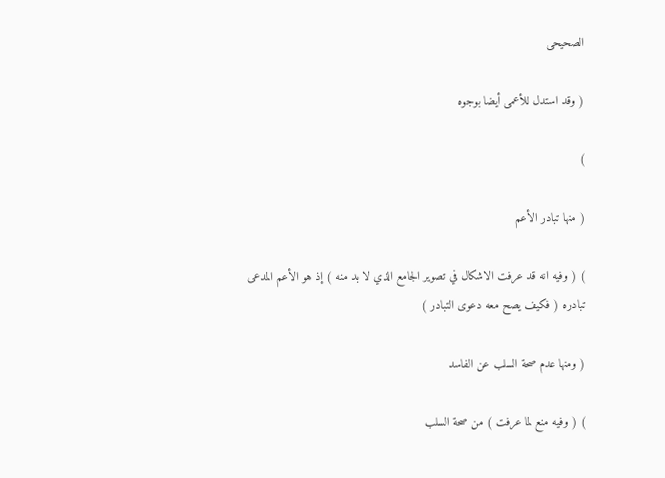الصحيحى

( وقد استدل للأعمى أيضا بوجوه

)

( منها تبادر الأعم

) ( وفيه انه قد عرفت الاشكال في تصوير الجامع الذي لا بد منه ) إذ هو الأعم المدعى تبادره ( فكيف يصح معه دعوى التبادر )

( ومنها عدم صحة السلب عن الفاسد

) ( وفيه منع لما عرفت ) من صحة السلب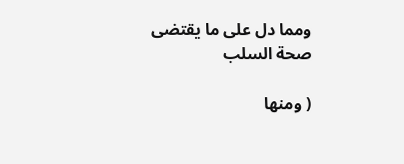ومما دل على ما يقتضى صحة السلب

( ومنها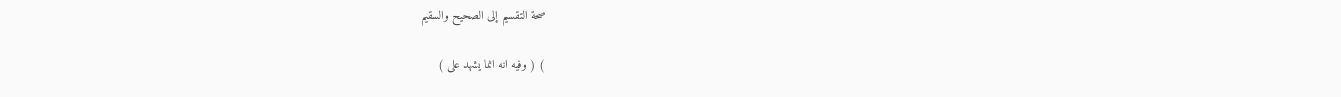صحة التقسيم إلى الصحيح والسقيم

) ( وفيه انه انما يشهد على )